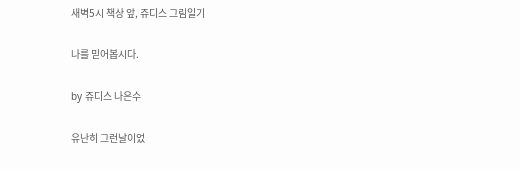새벽5시 책상 앞, 쥬디스 그림일기

나를 믿어봅시다.

by 쥬디스 나은수

유난히 그런날이었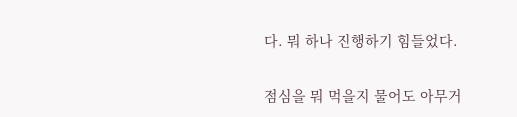다. 뭐 하나 진행하기 힘들었다.

점심을 뭐 먹을지 물어도 아무거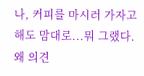나, 커피를 마시러 가자고 해도 맘대로...뭐 그랬다. 왜 의견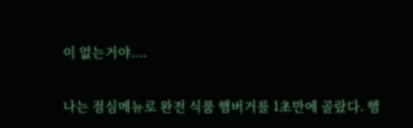이 없는거야....


나는 점심메뉴로 완전 식품 햄버거를 1초만에 골랐다. 햄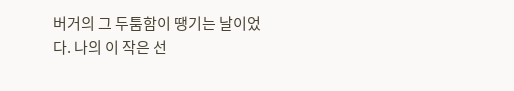버거의 그 두툼함이 땡기는 날이었다. 나의 이 작은 선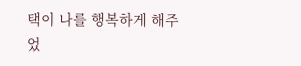택이 나를 행복하게 해주었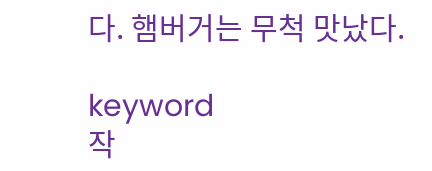다. 햄버거는 무척 맛났다.

keyword
작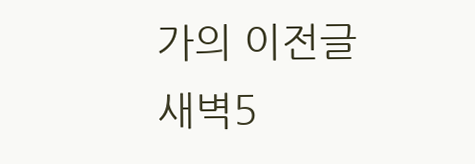가의 이전글새벽5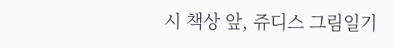시 책상 앞, 쥬디스 그림일기